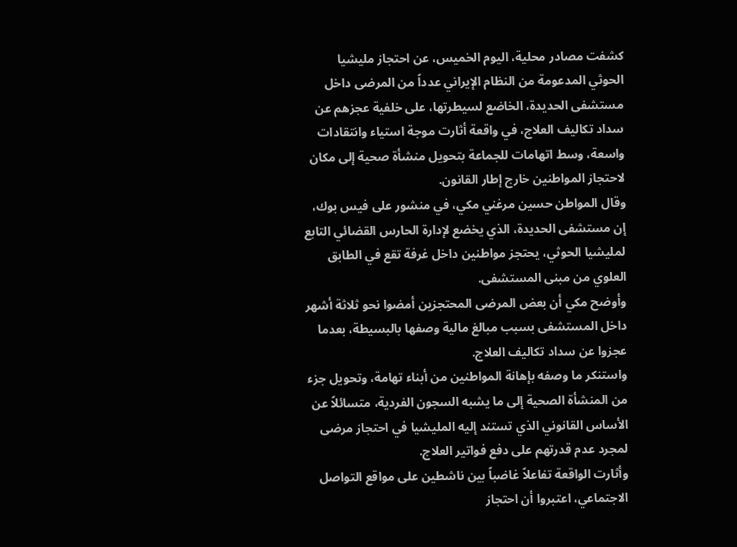كشفت مصادر محلية، اليوم الخميس، عن احتجاز مليشيا الحوثي المدعومة من النظام الإيراني عدداً من المرضى داخل مستشفى الحديدة، الخاضع لسيطرتها، على خلفية عجزهم عن سداد تكاليف العلاج، في واقعة أثارت موجة استياء وانتقادات واسعة، وسط اتهامات للجماعة بتحويل منشأة صحية إلى مكان لاحتجاز المواطنين خارج إطار القانون.
وقال المواطن حسين مرغني مكي، في منشور على فيس بوك، إن مستشفى الحديدة، الذي يخضع لإدارة الحارس القضائي التابع لمليشيا الحوثي، يحتجز مواطنين داخل غرفة تقع في الطابق العلوي من مبنى المستشفى.
وأوضح مكي أن بعض المرضى المحتجزين أمضوا نحو ثلاثة أشهر داخل المستشفى بسبب مبالغ مالية وصفها بالبسيطة، بعدما عجزوا عن سداد تكاليف العلاج.
واستنكر ما وصفه بإهانة المواطنين من أبناء تهامة، وتحويل جزء من المنشأة الصحية إلى ما يشبه السجون الفردية، متسائلاً عن الأساس القانوني الذي تستند إليه المليشيا في احتجاز مرضى لمجرد عدم قدرتهم على دفع فواتير العلاج.
وأثارت الواقعة تفاعلاً غاضباً بين ناشطين على مواقع التواصل الاجتماعي، اعتبروا أن احتجاز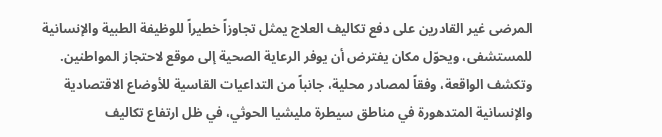المرضى غير القادرين على دفع تكاليف العلاج يمثل تجاوزاً خطيراً للوظيفة الطبية والإنسانية للمستشفى، ويحوّل مكان يفترض أن يوفر الرعاية الصحية إلى موقع لاحتجاز المواطنين.
وتكشف الواقعة، وفقاً لمصادر محلية، جانباً من التداعيات القاسية للأوضاع الاقتصادية والإنسانية المتدهورة في مناطق سيطرة مليشيا الحوثي، في ظل ارتفاع تكاليف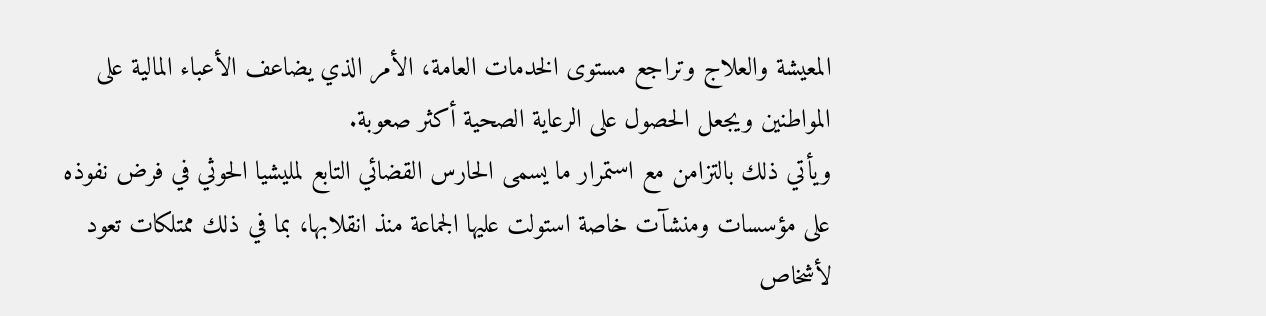المعيشة والعلاج وتراجع مستوى الخدمات العامة، الأمر الذي يضاعف الأعباء المالية على المواطنين ويجعل الحصول على الرعاية الصحية أكثر صعوبة.
ويأتي ذلك بالتزامن مع استمرار ما يسمى الحارس القضائي التابع لمليشيا الحوثي في فرض نفوذه على مؤسسات ومنشآت خاصة استولت عليها الجماعة منذ انقلابها، بما في ذلك ممتلكات تعود لأشخاص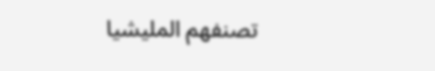تصنفهم المليشيا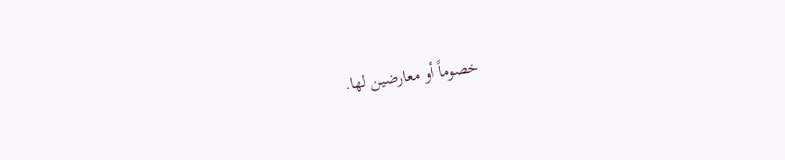خصوماً أو معارضين لها.